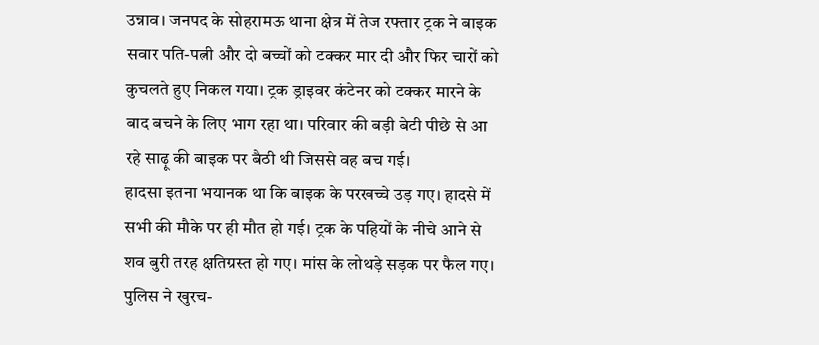उन्नाव। जनपद के सोहरामऊ थाना क्षेत्र में तेज रफ्तार ट्रक ने बाइक सवार पति-पत्नी और दो बच्चों को टक्कर मार दी और फिर चारों को कुचलते हुए निकल गया। ट्रक ड्राइवर कंटेनर को टक्कर मारने के बाद बचने के लिए भाग रहा था। परिवार की बड़ी बेटी पीछे से आ रहे साढ़ू की बाइक पर बैठी थी जिससे वह बच गई।
हादसा इतना भयानक था कि बाइक के परखच्चे उड़ गए। हादसे में सभी की मौके पर ही मौत हो गई। ट्रक के पहियों के नीचे आने से शव बुरी तरह क्षतिग्रस्त हो गए। मांस के लोथड़े सड़क पर फैल गए। पुलिस ने खुरच-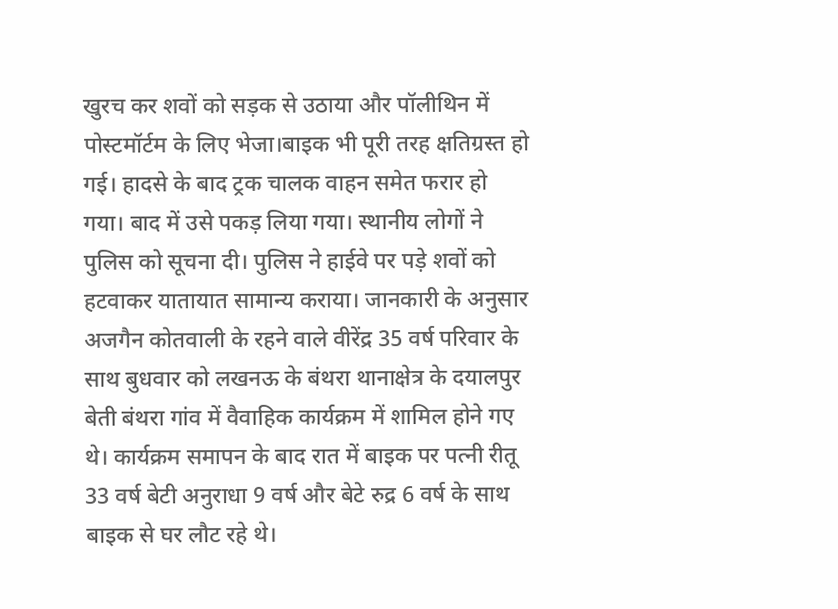खुरच कर शवों को सड़क से उठाया और पॉलीथिन में पोस्टमॉर्टम के लिए भेजा।बाइक भी पूरी तरह क्षतिग्रस्त हो गई। हादसे के बाद ट्रक चालक वाहन समेत फरार हो गया। बाद में उसे पकड़ लिया गया। स्थानीय लोगों ने पुलिस को सूचना दी। पुलिस ने हाईवे पर पड़े शवों को हटवाकर यातायात सामान्य कराया। जानकारी के अनुसार अजगैन कोतवाली के रहने वाले वीरेंद्र 35 वर्ष परिवार के साथ बुधवार को लखनऊ के बंथरा थानाक्षेत्र के दयालपुर बेती बंथरा गांव में वैवाहिक कार्यक्रम में शामिल होने गए थे। कार्यक्रम समापन के बाद रात में बाइक पर पत्नी रीतू 33 वर्ष बेटी अनुराधा 9 वर्ष और बेटे रुद्र 6 वर्ष के साथ बाइक से घर लौट रहे थे।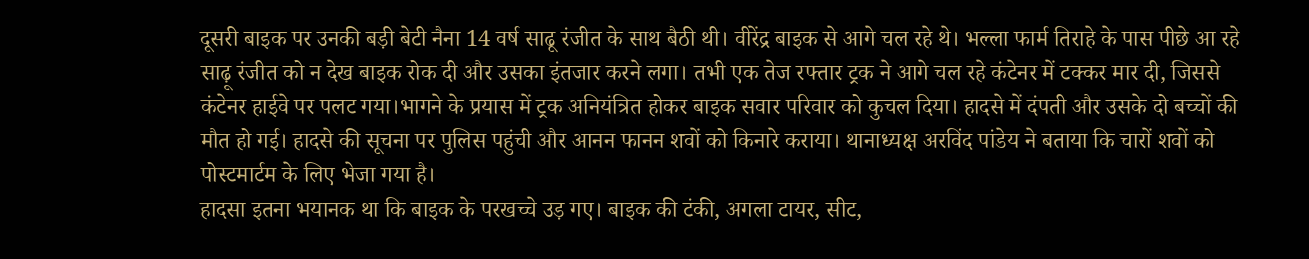दूसरी बाइक पर उनकी बड़ी बेटी नैना 14 वर्ष साढू रंजीत के साथ बैठी थी। वीरेंद्र बाइक से आगे चल रहे थे। भल्ला फार्म तिराहे के पास पीछे आ रहे साढ़ू रंजीत को न देख बाइक रोक दी और उसका इंतजार करने लगा। तभी एक तेज रफ्तार ट्रक ने आगे चल रहे कंटेनर में टक्कर मार दी, जिससे कंटेनर हाईवे पर पलट गया।भागने के प्रयास में ट्रक अनियंत्रित होकर बाइक सवार परिवार को कुचल दिया। हादसे में दंपती और उसके दो बच्चों की मौत हो गई। हादसे की सूचना पर पुलिस पहुंची और आनन फानन शवों को किनारे कराया। थानाध्यक्ष अरविंद पांडेय ने बताया कि चारों शवों को पोस्टमार्टम के लिए भेजा गया है।
हादसा इतना भयानक था कि बाइक के परखच्चे उड़ गए। बाइक की टंकी, अगला टायर, सीट,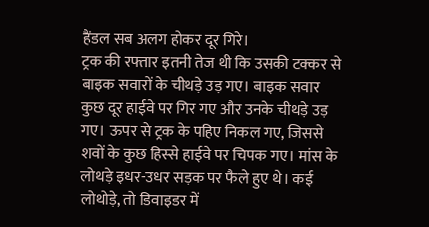हैंडल सब अलग होकर दूर गिरे।
ट्रक की रफ्तार इतनी तेज थी कि उसकी टक्कर से बाइक सवारों के चीथड़े उड़ गए। बाइक सवार कुछ दूर हाईवे पर गिर गए और उनके चीथड़े उड़ गए। ऊपर से ट्रक के पहिए निकल गए, जिससे शवों के कुछ हिस्से हाईवे पर चिपक गए। मांस के लोथड़े इधर-उधर सड़क पर फैले हुए थे। कई लोथोड़े, तो डिवाइडर में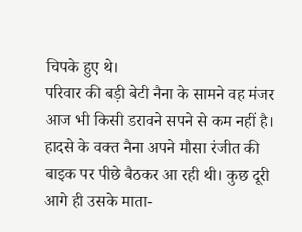चिपके हुए थे।
परिवार की बड़ी बेटी नैना के सामने वह मंजर आज भी किसी डरावने सपने से कम नहीं है। हादसे के वक्त नैना अपने मौसा रंजीत की बाइक पर पीछे बैठकर आ रही थी। कुछ दूरी आगे ही उसके माता-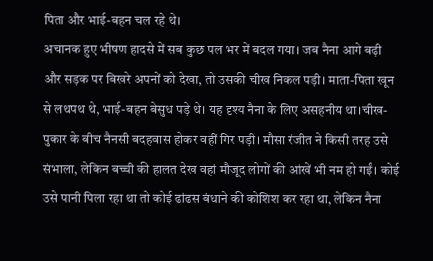पिता और भाई-बहन चल रहे थे।
अचानक हुए भीषण हादसे में सब कुछ पल भर में बदल गया। जब नैना आगे बढ़ी और सड़क पर बिखरे अपनों को देखा, तो उसकी चीख निकल पड़ी। माता-पिता खून से लथपथ थे, भाई-बहन बेसुध पड़े थे। यह दृश्य नैना के लिए असहनीय था।चीख-पुकार के बीच नैनसी बदहवास होकर वहीं गिर पड़ी। मौसा रंजीत ने किसी तरह उसे संभाला, लेकिन बच्ची की हालत देख वहां मौजूद लोगों की आंखें भी नम हो गईं। कोई उसे पानी पिला रहा था तो कोई ढांढस बंधाने की कोशिश कर रहा था, लेकिन नैना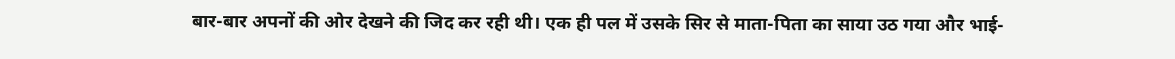बार-बार अपनों की ओर देखने की जिद कर रही थी। एक ही पल में उसके सिर से माता-पिता का साया उठ गया और भाई-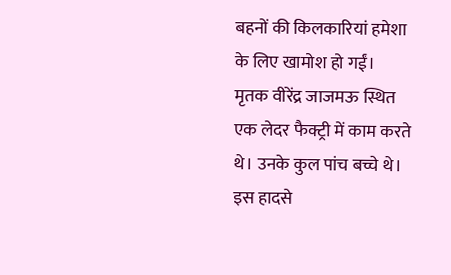बहनों की किलकारियां हमेशा के लिए खामोश हो गईं।
मृतक वीरेंद्र जाजमऊ स्थित एक लेदर फैक्ट्री में काम करते थे। उनके कुल पांच बच्चे थे। इस हादसे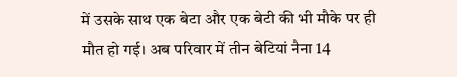में उसके साथ एक बेटा और एक बेटी की भी मौके पर ही मौत हो गई। अब परिवार में तीन बेटियां नैना 14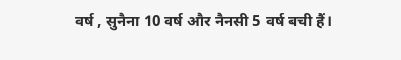वर्ष , सुनैना 10 वर्ष और नैनसी 5 वर्ष बची हैं।